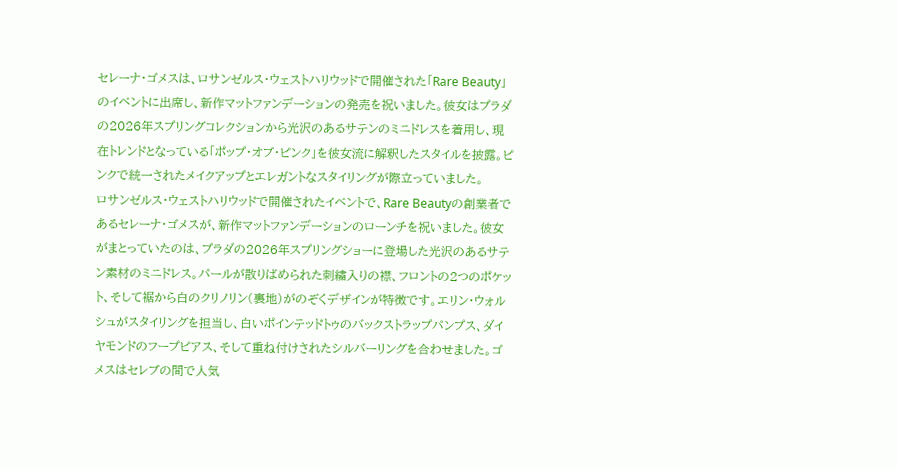セレーナ・ゴメスは、ロサンゼルス・ウェストハリウッドで開催された「Rare Beauty」のイベントに出席し、新作マットファンデーションの発売を祝いました。彼女はプラダの2026年スプリングコレクションから光沢のあるサテンのミニドレスを着用し、現在トレンドとなっている「ポップ・オブ・ピンク」を彼女流に解釈したスタイルを披露。ピンクで統一されたメイクアップとエレガントなスタイリングが際立っていました。
ロサンゼルス・ウェストハリウッドで開催されたイベントで、Rare Beautyの創業者であるセレーナ・ゴメスが、新作マットファンデーションのローンチを祝いました。彼女がまとっていたのは、プラダの2026年スプリングショーに登場した光沢のあるサテン素材のミニドレス。パールが散りばめられた刺繍入りの襟、フロントの2つのポケット、そして裾から白のクリノリン(裏地)がのぞくデザインが特徴です。エリン・ウォルシュがスタイリングを担当し、白いポインテッドトゥのバックストラップパンプス、ダイヤモンドのフープピアス、そして重ね付けされたシルバーリングを合わせました。ゴメスはセレブの間で人気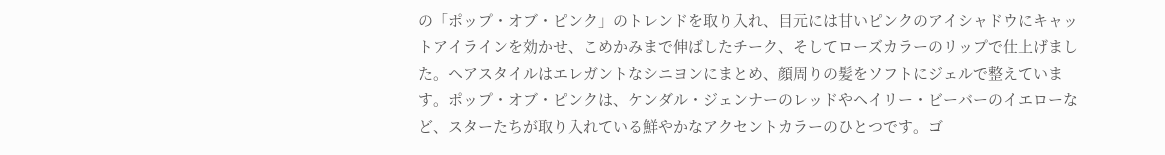の「ポップ・オブ・ピンク」のトレンドを取り入れ、目元には甘いピンクのアイシャドウにキャットアイラインを効かせ、こめかみまで伸ばしたチーク、そしてローズカラーのリップで仕上げました。ヘアスタイルはエレガントなシニヨンにまとめ、顔周りの髪をソフトにジェルで整えています。ポップ・オブ・ピンクは、ケンダル・ジェンナーのレッドやヘイリー・ビーバーのイエローなど、スターたちが取り入れている鮮やかなアクセントカラーのひとつです。ゴ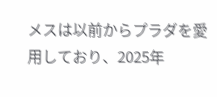メスは以前からプラダを愛用しており、2025年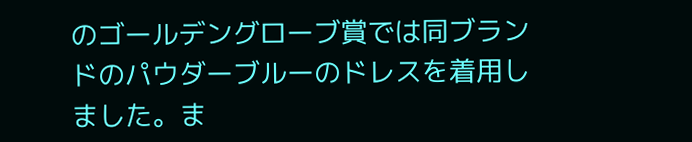のゴールデングローブ賞では同ブランドのパウダーブルーのドレスを着用しました。ま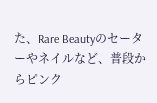た、Rare Beautyのセーターやネイルなど、普段からピンク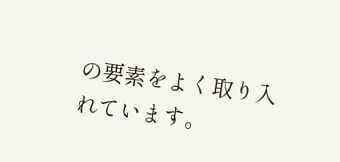の要素をよく取り入れています。